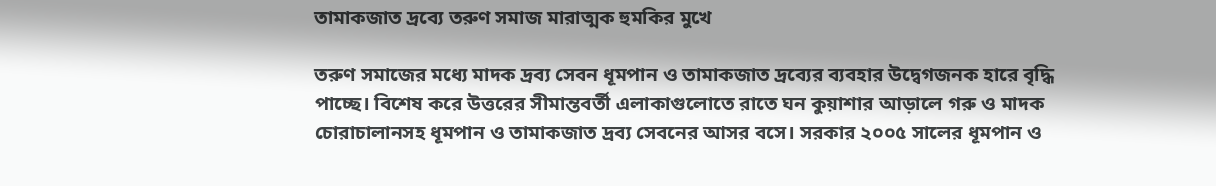তামাকজাত দ্রব্যে তরুণ সমাজ মারাত্মক হুমকির মুখে

তরুণ সমাজের মধ্যে মাদক দ্রব্য সেবন ধূমপান ও তামাকজাত দ্রব্যের ব্যবহার উদ্বেগজনক হারে বৃদ্ধি পাচ্ছে। বিশেষ করে উত্তরের সীমান্তবর্তী এলাকাগুলোতে রাতে ঘন কুয়াশার আড়ালে গরু ও মাদক চোরাচালানসহ ধূমপান ও তামাকজাত দ্রব্য সেবনের আসর বসে। সরকার ২০০৫ সালের ধূমপান ও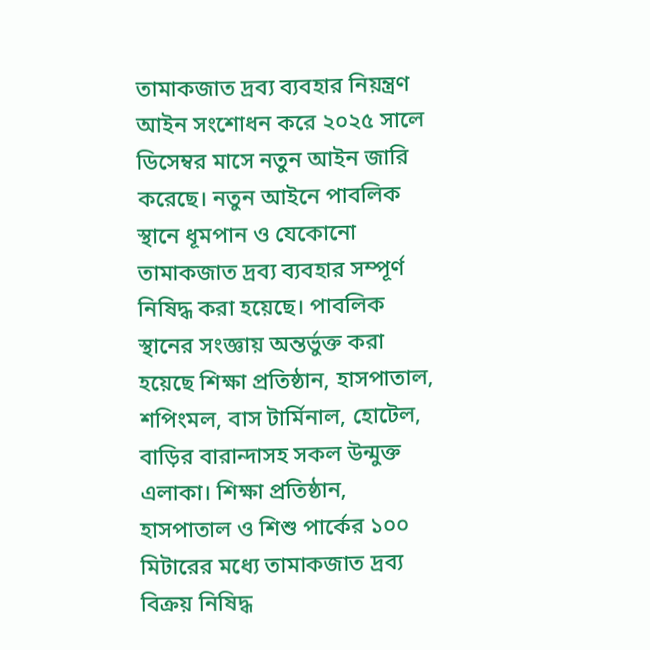তামাকজাত দ্রব্য ব্যবহার নিয়ন্ত্রণ আইন সংশোধন করে ২০২৫ সালে ডিসেম্বর মাসে নতুন আইন জারি করেছে। নতুন আইনে পাবলিক স্থানে ধূমপান ও যেকোনো তামাকজাত দ্রব্য ব্যবহার সম্পূর্ণ নিষিদ্ধ করা হয়েছে। পাবলিক স্থানের সংজ্ঞায় অন্তর্ভুক্ত করা হয়েছে শিক্ষা প্রতিষ্ঠান, হাসপাতাল, শপিংমল, বাস টার্মিনাল, হোটেল, বাড়ির বারান্দাসহ সকল উন্মুক্ত এলাকা। শিক্ষা প্রতিষ্ঠান, হাসপাতাল ও শিশু পার্কের ১০০ মিটারের মধ্যে তামাকজাত দ্রব্য বিক্রয় নিষিদ্ধ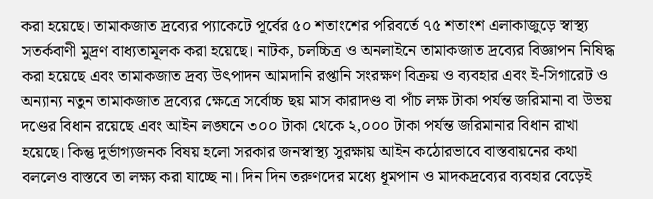করা হয়েছে। তামাকজাত দ্রব্যের প্যাকেটে পূর্বের ৫০ শতাংশের পরিবর্তে ৭৫ শতাংশ এলাকাজুড়ে স্বাস্থ্য সতর্কবাণী মুদ্রণ বাধ্যতামূলক করা হয়েছে। নাটক, চলচ্চিত্র ও অনলাইনে তামাকজাত দ্রব্যের বিজ্ঞাপন নিষিদ্ধ করা হয়েছে এবং তামাকজাত দ্রব্য উৎপাদন আমদানি রপ্তানি সংরক্ষণ বিক্রয় ও ব্যবহার এবং ই-সিগারেট ও অন্যান্য নতুন তামাকজাত দ্রব্যের ক্ষেত্রে সর্বোচ্চ ছয় মাস কারাদণ্ড বা পাঁচ লক্ষ টাকা পর্যন্ত জরিমানা বা উভয় দণ্ডের বিধান রয়েছে এবং আইন লঙ্ঘনে ৩০০ টাকা থেকে ২,০০০ টাকা পর্যন্ত জরিমানার বিধান রাখা হয়েছে। কিন্তু দুর্ভাগ্যজনক বিষয় হলো সরকার জনস্বাস্থ্য সুরক্ষায় আইন কঠোরভাবে বাস্তবায়নের কথা বললেও বাস্তবে তা লক্ষ্য করা যাচ্ছে না। দিন দিন তরুণদের মধ্যে ধূমপান ও মাদকদ্রব্যের ব্যবহার বেড়েই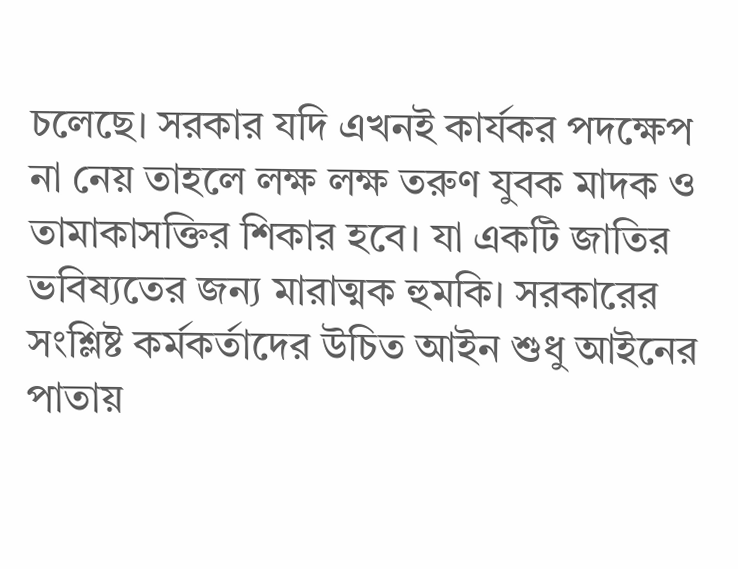চলেছে। সরকার যদি এখনই কার্যকর পদক্ষেপ না নেয় তাহলে লক্ষ লক্ষ তরুণ যুবক মাদক ও তামাকাসক্তির শিকার হবে। যা একটি জাতির ভবিষ্যতের জন্য মারাত্মক হুমকি। সরকারের সংশ্লিষ্ট কর্মকর্তাদের উচিত আইন শুধু আইনের পাতায়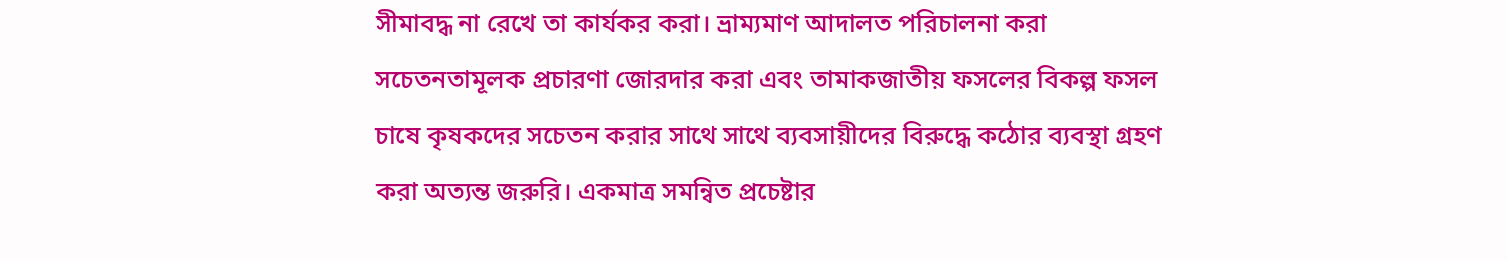সীমাবদ্ধ না রেখে তা কার্যকর করা। ভ্রাম্যমাণ আদালত পরিচালনা করা সচেতনতামূলক প্রচারণা জোরদার করা এবং তামাকজাতীয় ফসলের বিকল্প ফসল চাষে কৃষকদের সচেতন করার সাথে সাথে ব্যবসায়ীদের বিরুদ্ধে কঠোর ব্যবস্থা গ্রহণ করা অত্যন্ত জরুরি। একমাত্র সমন্বিত প্রচেষ্টার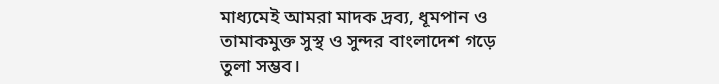মাধ্যমেই আমরা মাদক দ্রব্য, ধূমপান ও তামাকমুক্ত সুস্থ ও সুন্দর বাংলাদেশ গড়ে তুলা সম্ভব।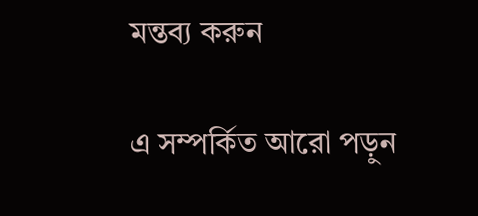মন্তব্য করুন

এ সম্পর্কিত আরো পড়ুন